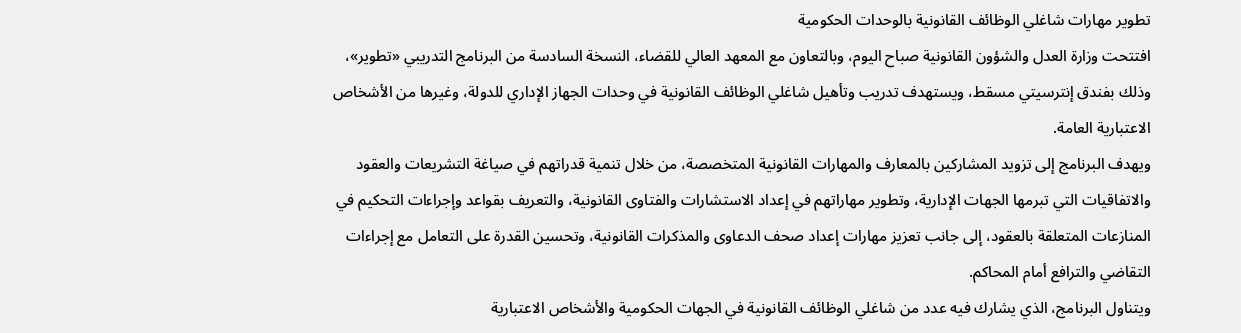تطوير مهارات شاغلي الوظائف القانونية بالوحدات الحكومية
افتتحت وزارة العدل والشؤون القانونية صباح اليوم، وبالتعاون مع المعهد العالي للقضاء، النسخة السادسة من البرنامج التدريبي «تطوير»، وذلك بفندق إنترسيتي مسقط، ويستهدف تدريب وتأهيل شاغلي الوظائف القانونية في وحدات الجهاز الإداري للدولة، وغيرها من الأشخاص الاعتبارية العامة.
ويهدف البرنامج إلى تزويد المشاركين بالمعارف والمهارات القانونية المتخصصة، من خلال تنمية قدراتهم في صياغة التشريعات والعقود والاتفاقيات التي تبرمها الجهات الإدارية، وتطوير مهاراتهم في إعداد الاستشارات والفتاوى القانونية، والتعريف بقواعد وإجراءات التحكيم في المنازعات المتعلقة بالعقود، إلى جانب تعزيز مهارات إعداد صحف الدعاوى والمذكرات القانونية، وتحسين القدرة على التعامل مع إجراءات التقاضي والترافع أمام المحاكم.
ويتناول البرنامج، الذي يشارك فيه عدد من شاغلي الوظائف القانونية في الجهات الحكومية والأشخاص الاعتبارية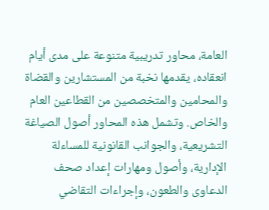العامة، محاور تدريبية متنوعة على مدى أيام انعقاده، يقدمها نخبة من المستشارين والقضاة والمحامين والمتخصصين من القطاعين العام والخاص. وتشمل هذه المحاور أصول الصياغة التشريعية، والجوانب القانونية للمساءلة الإدارية، وأصول ومهارات إعداد صحف الدعاوى والطعون، وإجراءات التقاضي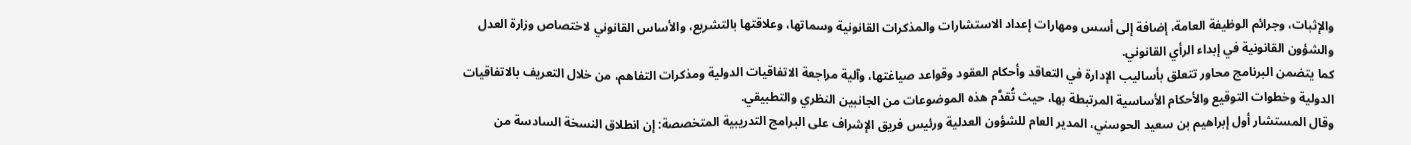والإثبات، وجرائم الوظيفة العامة، إضافة إلى أسس ومهارات إعداد الاستشارات والمذكرات القانونية وسماتها، وعلاقتها بالتشريع، والأساس القانوني لاختصاص وزارة العدل والشؤون القانونية في إبداء الرأي القانوني.
كما يتضمن البرنامج محاور تتعلق بأساليب الإدارة في التعاقد وأحكام العقود وقواعد صياغتها، وآلية مراجعة الاتفاقيات الدولية ومذكرات التفاهم، من خلال التعريف بالاتفاقيات الدولية وخطوات التوقيع والأحكام الأساسية المرتبطة بها، حيث تُقدَّم هذه الموضوعات من الجانبين النظري والتطبيقي.
وقال المستشار أول إبراهيم بن سعيد الحوسني، المدير العام للشؤون العدلية ورئيس فريق الإشراف على البرامج التدريبية المتخصصة: إن انطلاق النسخة السادسة من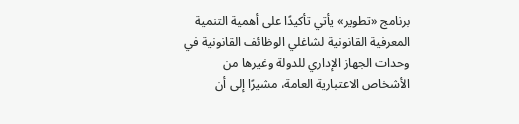برنامج «تطوير» يأتي تأكيدًا على أهمية التنمية المعرفية القانونية لشاغلي الوظائف القانونية في وحدات الجهاز الإداري للدولة وغيرها من الأشخاص الاعتبارية العامة، مشيرًا إلى أن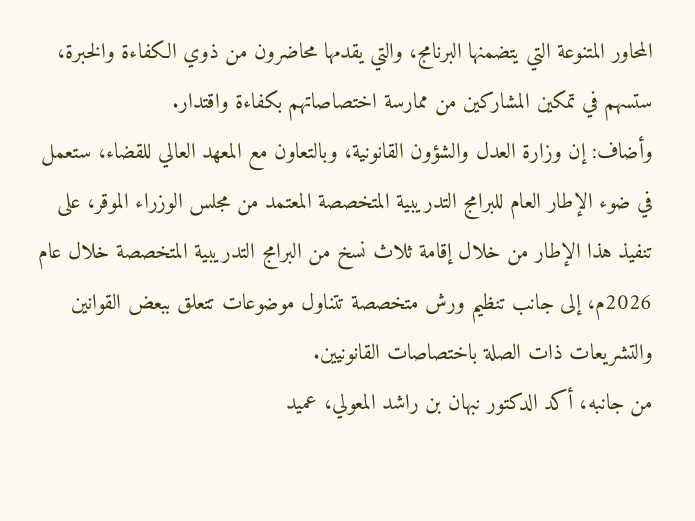المحاور المتنوعة التي يتضمنها البرنامج، والتي يقدمها محاضرون من ذوي الكفاءة والخبرة، ستسهم في تمكين المشاركين من ممارسة اختصاصاتهم بكفاءة واقتدار.
وأضاف: إن وزارة العدل والشؤون القانونية، وبالتعاون مع المعهد العالي للقضاء، ستعمل في ضوء الإطار العام للبرامج التدريبية المتخصصة المعتمد من مجلس الوزراء الموقر، على تنفيذ هذا الإطار من خلال إقامة ثلاث نسخ من البرامج التدريبية المتخصصة خلال عام 2026م، إلى جانب تنظيم ورش متخصصة تتناول موضوعات تتعلق ببعض القوانين والتشريعات ذات الصلة باختصاصات القانونيين.
من جانبه، أكد الدكتور نبهان بن راشد المعولي، عميد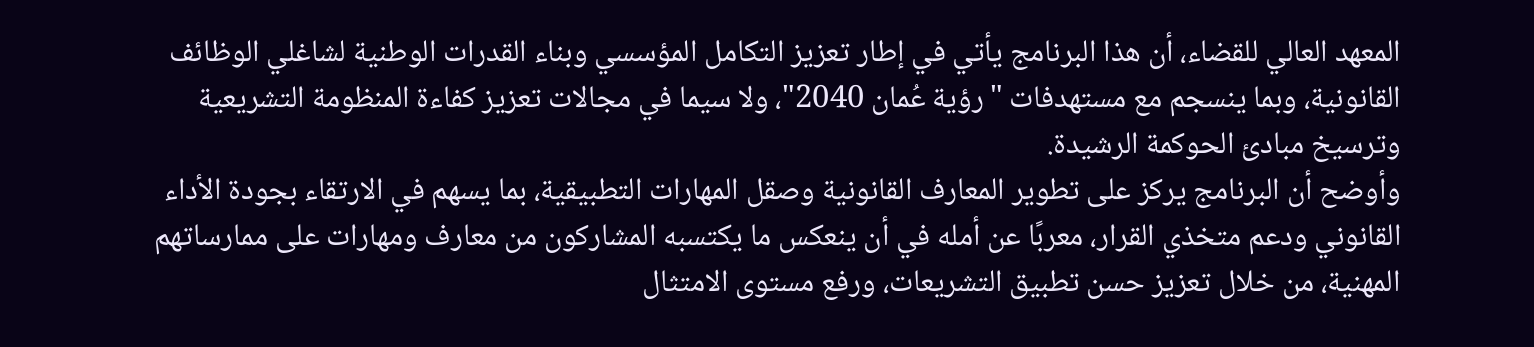المعهد العالي للقضاء، أن هذا البرنامج يأتي في إطار تعزيز التكامل المؤسسي وبناء القدرات الوطنية لشاغلي الوظائف القانونية، وبما ينسجم مع مستهدفات "رؤية عُمان 2040"، ولا سيما في مجالات تعزيز كفاءة المنظومة التشريعية وترسيخ مبادئ الحوكمة الرشيدة.
وأوضح أن البرنامج يركز على تطوير المعارف القانونية وصقل المهارات التطبيقية، بما يسهم في الارتقاء بجودة الأداء القانوني ودعم متخذي القرار، معربًا عن أمله في أن ينعكس ما يكتسبه المشاركون من معارف ومهارات على ممارساتهم المهنية، من خلال تعزيز حسن تطبيق التشريعات، ورفع مستوى الامتثال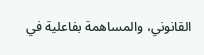القانوني، والمساهمة بفاعلية في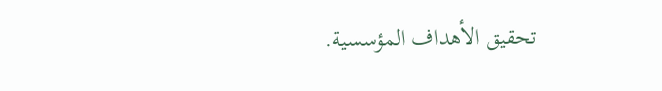تحقيق الأهداف المؤسسية.